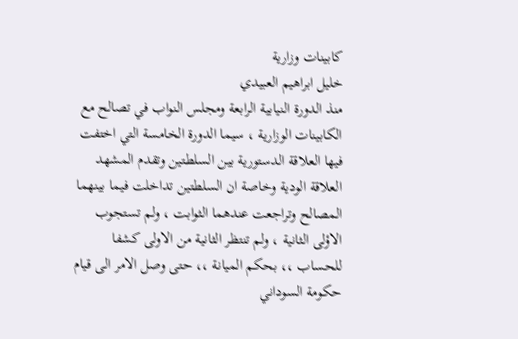كابينات وزارية
خليل ابراهيم العبيدي
منذ الدورة النيابية الرابعة ومجلس النواب في تصالح مع الكابينات الوزارية ، سيما الدورة الخامسة التي اختفت فيها العلاقة الدستورية بين السلطتين وتقدم المشهد العلاقة الودية وخاصة ان السلطتين تداخلت فيما بينهما المصالح وتراجعت عندهما الثوابت ، ولم تستجوب الاؤلى الثانية ، ولم تنتظر الثانية من الاولى كشفا للحساب ،، بحكم الميانة ،، حتى وصل الامر الى قيام حكومة السوداني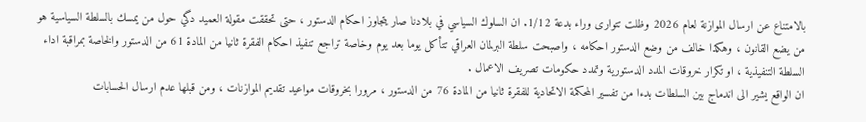بالامتناع عن ارسال الموازنة لعام 2026 وظلت تتوارى وراء بدعة 1/12. ان السلوك السياسي في بلادنا صار يتجاوز احكام الدستور ، حتى تحققت مقولة العميد دگي حول من يمسك بالسلطة السياسية هو من يضع القانون ، وهكذا خالف من وضع الدستور احكامه ، واصبحت سلطة البرلمان العراقي تتأكل يوما بعد يوم وخاصة تراجع تنفيذ احكام الفقرة ثانيا من المادة 61 من الدستور والخاصة بمراقبة اداء السلطة التنفيذية ، او تكرار خروقات المدد الدستورية وتمدد حكومات تصريف الاعمال .
ان الواقع يشير الى اندماج بين السلطات بدءا من تفسير المحكمة الاتحادية للفقرة ثانيا من المادة 76 من الدستور ، مرورا بخروقات مواعيد تقديم الموازنات ، ومن قبلها عدم ارسال الحسابات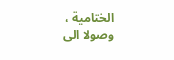الختامية ، وصولا الى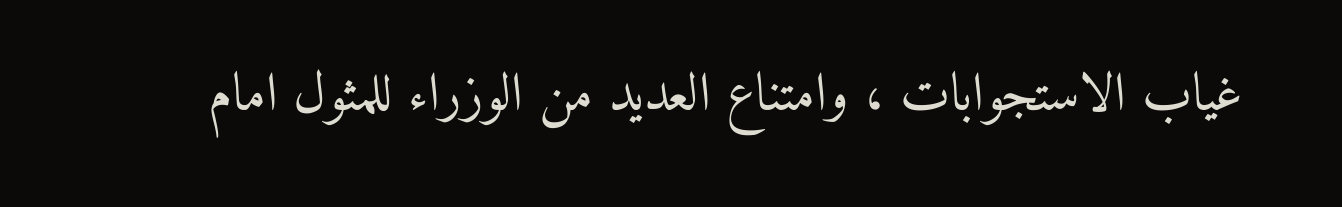غياب الاستجوابات ، وامتناع العديد من الوزراء للمثول امام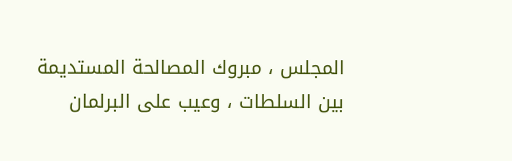المجلس ، مبروك المصالحة المستديمة بين السلطات ، وعيب على البرلمان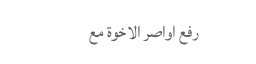رفع اواصر الاخوة مع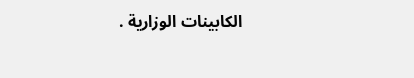الكابينات الوزارية .